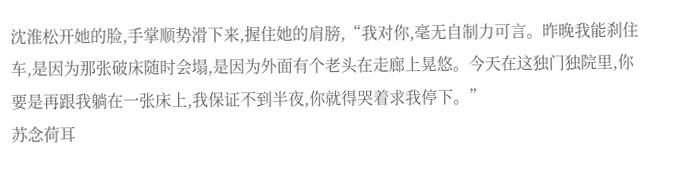沈淮松开她的脸,手掌顺势滑下来,握住她的肩膀,“我对你,毫无自制力可言。昨晚我能刹住车,是因为那张破床随时会塌,是因为外面有个老头在走廊上晃悠。今天在这独门独院里,你要是再跟我躺在一张床上,我保证不到半夜,你就得哭着求我停下。”
苏念荷耳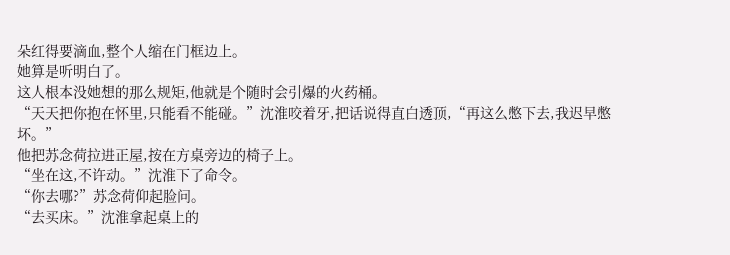朵红得要滴血,整个人缩在门框边上。
她算是听明白了。
这人根本没她想的那么规矩,他就是个随时会引爆的火药桶。
“天天把你抱在怀里,只能看不能碰。”沈淮咬着牙,把话说得直白透顶,“再这么憋下去,我迟早憋坏。”
他把苏念荷拉进正屋,按在方桌旁边的椅子上。
“坐在这,不许动。”沈淮下了命令。
“你去哪?”苏念荷仰起脸问。
“去买床。”沈淮拿起桌上的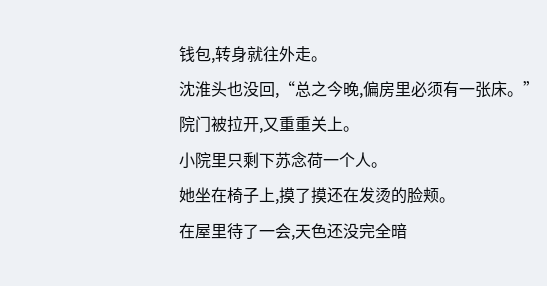钱包,转身就往外走。
沈淮头也没回,“总之今晚,偏房里必须有一张床。”
院门被拉开,又重重关上。
小院里只剩下苏念荷一个人。
她坐在椅子上,摸了摸还在发烫的脸颊。
在屋里待了一会,天色还没完全暗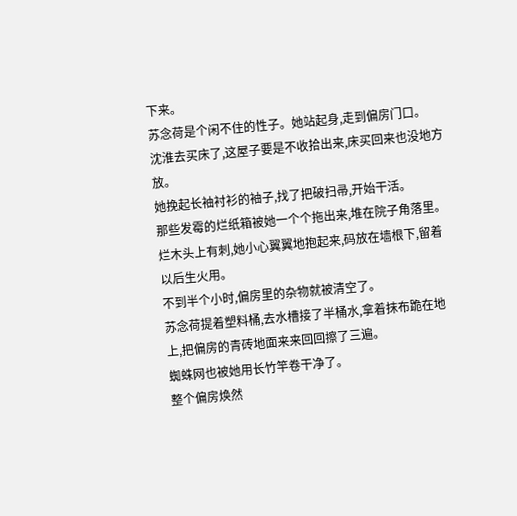下来。
苏念荷是个闲不住的性子。她站起身,走到偏房门口。
沈淮去买床了,这屋子要是不收拾出来,床买回来也没地方放。
她挽起长袖衬衫的袖子,找了把破扫帚,开始干活。
那些发霉的烂纸箱被她一个个拖出来,堆在院子角落里。
烂木头上有刺,她小心翼翼地抱起来,码放在墙根下,留着以后生火用。
不到半个小时,偏房里的杂物就被清空了。
苏念荷提着塑料桶,去水槽接了半桶水,拿着抹布跪在地上,把偏房的青砖地面来来回回擦了三遍。
蜘蛛网也被她用长竹竿卷干净了。
整个偏房焕然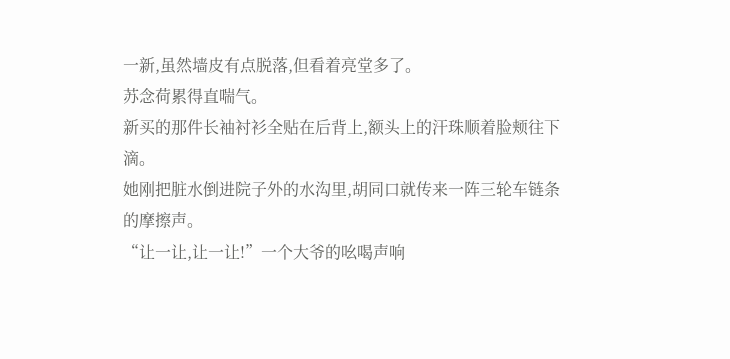一新,虽然墙皮有点脱落,但看着亮堂多了。
苏念荷累得直喘气。
新买的那件长袖衬衫全贴在后背上,额头上的汗珠顺着脸颊往下滴。
她刚把脏水倒进院子外的水沟里,胡同口就传来一阵三轮车链条的摩擦声。
“让一让,让一让!”一个大爷的吆喝声响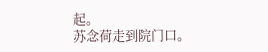起。
苏念荷走到院门口。